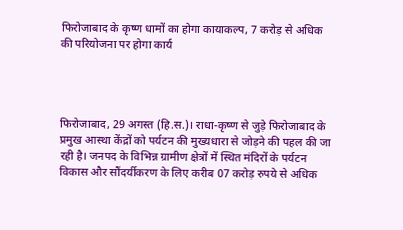फिरोजाबाद के कृष्ण धामों का होगा कायाकल्प, 7 करोड़ से अधिक की परियोजना पर होगा कार्य




फिरोजाबाद, 29 अगस्त (हि.स.)। राधा-कृष्ण से जुड़े फिरोजाबाद के प्रमुख आस्था केंद्रों को पर्यटन की मुख्यधारा से जोड़ने की पहल की जा रही है। जनपद के विभिन्न ग्रामीण क्षेत्रों में स्थित मंदिरों के पर्यटन विकास और सौंदर्यीकरण के लिए करीब 07 करोड़ रुपये से अधिक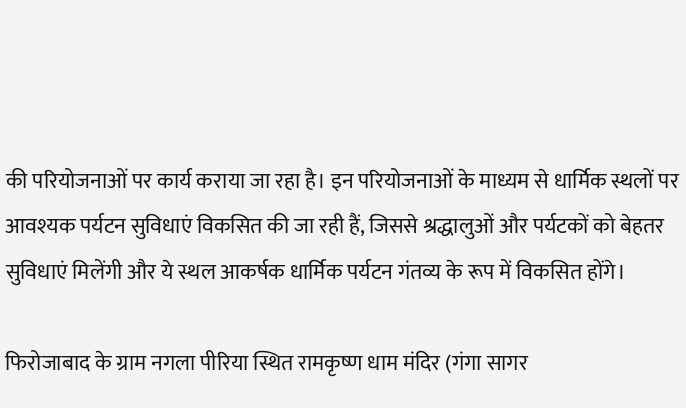की परियोजनाओं पर कार्य कराया जा रहा है। इन परियोजनाओं के माध्यम से धार्मिक स्थलों पर आवश्यक पर्यटन सुविधाएं विकसित की जा रही हैं, जिससे श्रद्धालुओं और पर्यटकों को बेहतर सुविधाएं मिलेंगी और ये स्थल आकर्षक धार्मिक पर्यटन गंतव्य के रूप में विकसित होंगे।

फिरोजाबाद के ग्राम नगला पीरिया स्थित रामकृष्ण धाम मंदिर (गंगा सागर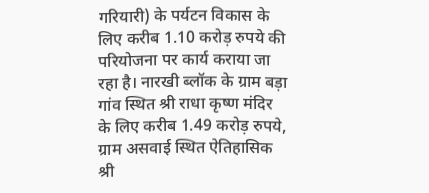गरियारी) के पर्यटन विकास के लिए करीब 1.10 करोड़ रुपये की परियोजना पर कार्य कराया जा रहा है। नारखी ब्लॉक के ग्राम बड़ा गांव स्थित श्री राधा कृष्ण मंदिर के लिए करीब 1.49 करोड़ रुपये, ग्राम असवाई स्थित ऐतिहासिक श्री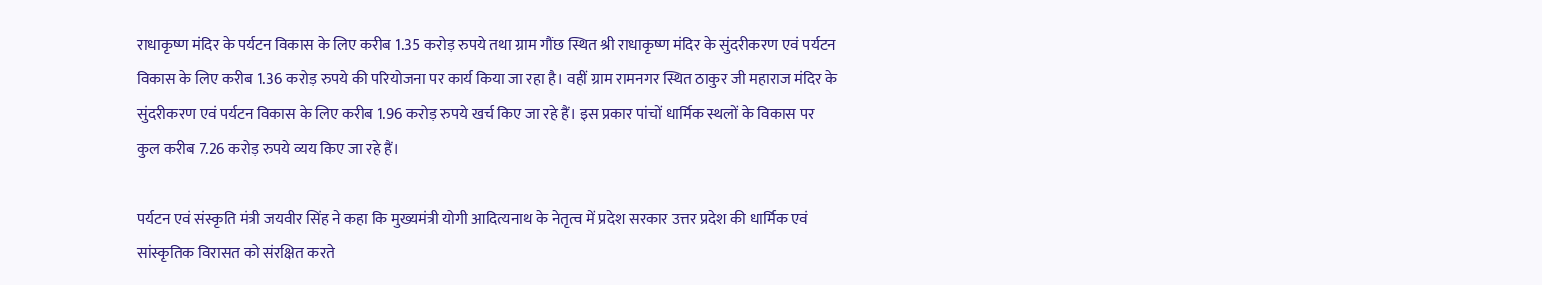राधाकृष्ण मंदिर के पर्यटन विकास के लिए करीब 1.35 करोड़ रुपये तथा ग्राम गौंछ स्थित श्री राधाकृष्ण मंदिर के सुंदरीकरण एवं पर्यटन विकास के लिए करीब 1.36 करोड़ रुपये की परियोजना पर कार्य किया जा रहा है। वहीं ग्राम रामनगर स्थित ठाकुर जी महाराज मंदिर के सुंदरीकरण एवं पर्यटन विकास के लिए करीब 1.96 करोड़ रुपये खर्च किए जा रहे हैं। इस प्रकार पांचों धार्मिक स्थलों के विकास पर कुल करीब 7.26 करोड़ रुपये व्यय किए जा रहे हैं।

पर्यटन एवं संस्कृति मंत्री जयवीर सिंह ने कहा कि मुख्यमंत्री योगी आदित्यनाथ के नेतृत्व में प्रदेश सरकार उत्तर प्रदेश की धार्मिक एवं सांस्कृतिक विरासत को संरक्षित करते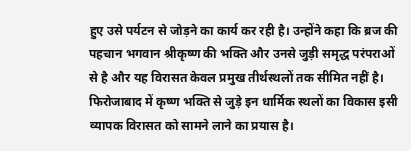हुए उसे पर्यटन से जोड़ने का कार्य कर रही है। उन्होंने कहा कि ब्रज की पहचान भगवान श्रीकृष्ण की भक्ति और उनसे जुड़ी समृद्ध परंपराओं से है और यह विरासत केवल प्रमुख तीर्थस्थलों तक सीमित नहीं है। फिरोजाबाद में कृष्ण भक्ति से जुड़े इन धार्मिक स्थलों का विकास इसी व्यापक विरासत को सामने लाने का प्रयास है।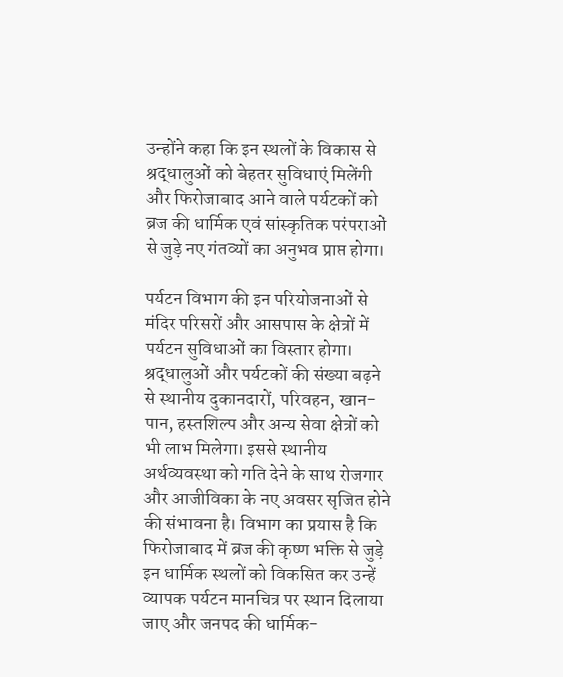उन्होंने कहा कि इन स्थलों के विकास से श्रद्धालुओं को बेहतर सुविधाएं मिलेंगी और फिरोजाबाद आने वाले पर्यटकों को ब्रज की धार्मिक एवं सांस्कृतिक परंपराओं से जुड़े नए गंतव्यों का अनुभव प्राप्त होगा।

पर्यटन विभाग की इन परियोजनाओं से मंदिर परिसरों और आसपास के क्षेत्रों में पर्यटन सुविधाओं का विस्तार होगा। श्रद्धालुओं और पर्यटकों की संख्या बढ़ने से स्थानीय दुकानदारों, परिवहन, खान-पान, हस्तशिल्प और अन्य सेवा क्षेत्रों को भी लाभ मिलेगा। इससे स्थानीय अर्थव्यवस्था को गति देने के साथ रोजगार और आजीविका के नए अवसर सृजित होने की संभावना है। विभाग का प्रयास है कि फिरोजाबाद में ब्रज की कृष्ण भक्ति से जुड़े इन धार्मिक स्थलों को विकसित कर उन्हें व्यापक पर्यटन मानचित्र पर स्थान दिलाया जाए और जनपद की धार्मिक-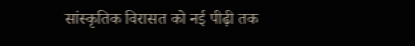सांस्कृतिक विरासत को नई पीढ़ी तक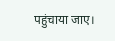पहुंचाया जाए।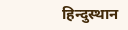हिन्दुस्थान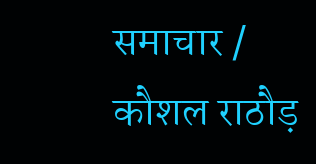समाचार / कौशल राठौड़